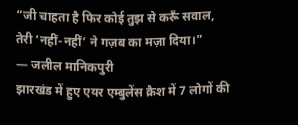“जी चाहता है फिर कोई तुझ से करूँ सवाल,
तेरी ‘नहीं-नहीं’ ने गज़ब का मज़ा दिया।”
— जलील मानिकपुरी
झारखंड में हुए एयर एम्बुलेंस क्रैश में 7 लोगों की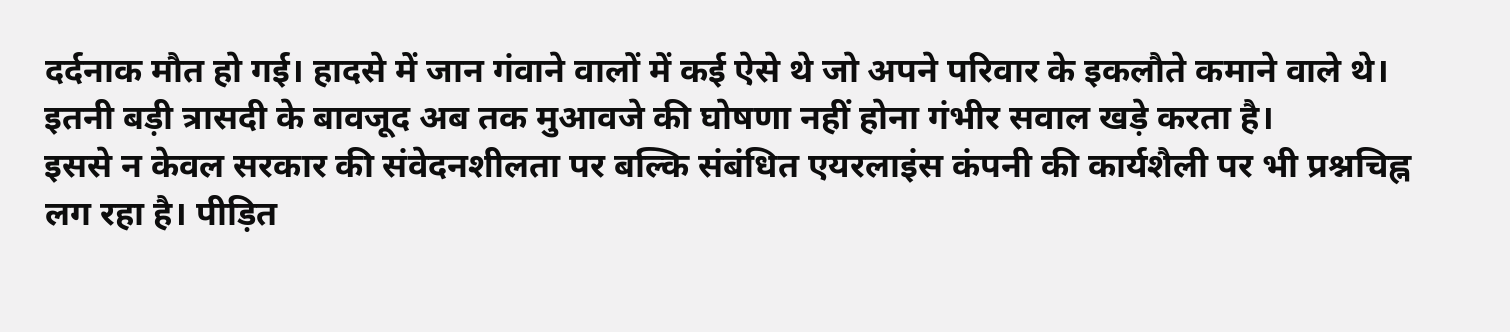दर्दनाक मौत हो गई। हादसे में जान गंवाने वालों में कई ऐसे थे जो अपने परिवार के इकलौते कमाने वाले थे। इतनी बड़ी त्रासदी के बावजूद अब तक मुआवजे की घोषणा नहीं होना गंभीर सवाल खड़े करता है।
इससे न केवल सरकार की संवेदनशीलता पर बल्कि संबंधित एयरलाइंस कंपनी की कार्यशैली पर भी प्रश्नचिह्न लग रहा है। पीड़ित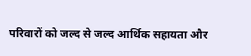परिवारों को जल्द से जल्द आर्थिक सहायता और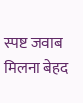स्पष्ट जवाब मिलना बेहद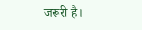जरूरी है।